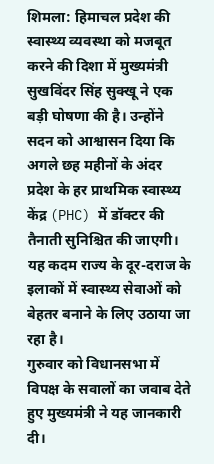शिमला: हिमाचल प्रदेश की स्वास्थ्य व्यवस्था को मजबूत करने की दिशा में मुख्यमंत्री सुखविंदर सिंह सुक्खू ने एक बड़ी घोषणा की है। उन्होंने सदन को आश्वासन दिया कि अगले छह महीनों के अंदर प्रदेश के हर प्राथमिक स्वास्थ्य केंद्र (PHC) में डॉक्टर की तैनाती सुनिश्चित की जाएगी। यह कदम राज्य के दूर-दराज के इलाकों में स्वास्थ्य सेवाओं को बेहतर बनाने के लिए उठाया जा रहा है।
गुरुवार को विधानसभा में विपक्ष के सवालों का जवाब देते हुए मुख्यमंत्री ने यह जानकारी दी।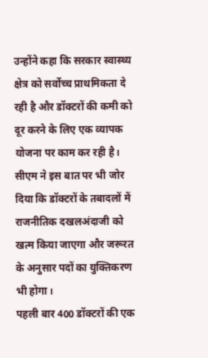उन्होंने कहा कि सरकार स्वास्थ्य क्षेत्र को सर्वोच्च प्राथमिकता दे रही है और डॉक्टरों की कमी को दूर करने के लिए एक व्यापक योजना पर काम कर रही है। सीएम ने इस बात पर भी जोर दिया कि डॉक्टरों के तबादलों में राजनीतिक दखलअंदाजी को खत्म किया जाएगा और जरूरत के अनुसार पदों का युक्तिकरण भी होगा।
पहली बार 400 डॉक्टरों की एक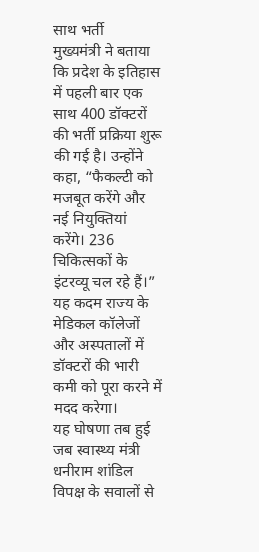साथ भर्ती
मुख्यमंत्री ने बताया कि प्रदेश के इतिहास में पहली बार एक साथ 400 डॉक्टरों की भर्ती प्रक्रिया शुरू की गई है। उन्होंने कहा, “फैकल्टी को मजबूत करेंगे और नई नियुक्तियां करेंगे। 236 चिकित्सकों के इंटरव्यू चल रहे हैं।” यह कदम राज्य के मेडिकल कॉलेजों और अस्पतालों में डॉक्टरों की भारी कमी को पूरा करने में मदद करेगा।
यह घोषणा तब हुई जब स्वास्थ्य मंत्री धनीराम शांडिल विपक्ष के सवालों से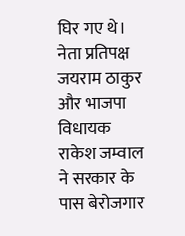घिर गए थे। नेता प्रतिपक्ष जयराम ठाकुर और भाजपा विधायक राकेश जम्वाल ने सरकार के पास बेरोजगार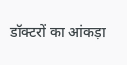डॉक्टरों का आंकड़ा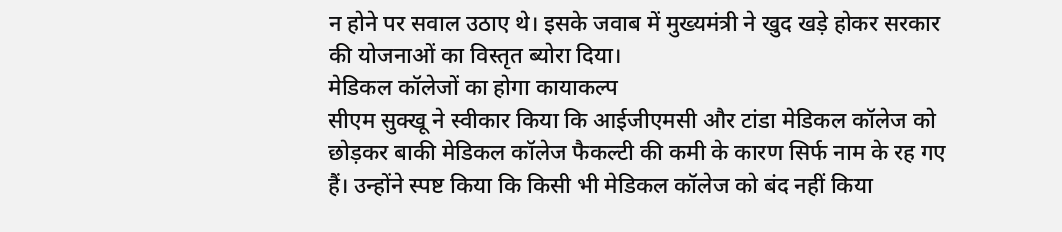न होने पर सवाल उठाए थे। इसके जवाब में मुख्यमंत्री ने खुद खड़े होकर सरकार की योजनाओं का विस्तृत ब्योरा दिया।
मेडिकल कॉलेजों का होगा कायाकल्प
सीएम सुक्खू ने स्वीकार किया कि आईजीएमसी और टांडा मेडिकल कॉलेज को छोड़कर बाकी मेडिकल कॉलेज फैकल्टी की कमी के कारण सिर्फ नाम के रह गए हैं। उन्होंने स्पष्ट किया कि किसी भी मेडिकल कॉलेज को बंद नहीं किया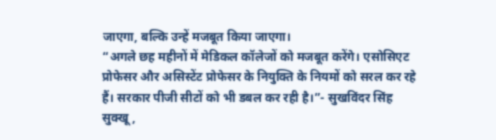जाएगा, बल्कि उन्हें मजबूत किया जाएगा।
“अगले छह महीनों में मेडिकल कॉलेजों को मजबूत करेंगे। एसोसिएट प्रोफेसर और असिस्टेंट प्रोफेसर के नियुक्ति के नियमों को सरल कर रहे हैं। सरकार पीजी सीटों को भी डबल कर रही है।”- सुखविंदर सिंह सुक्खू,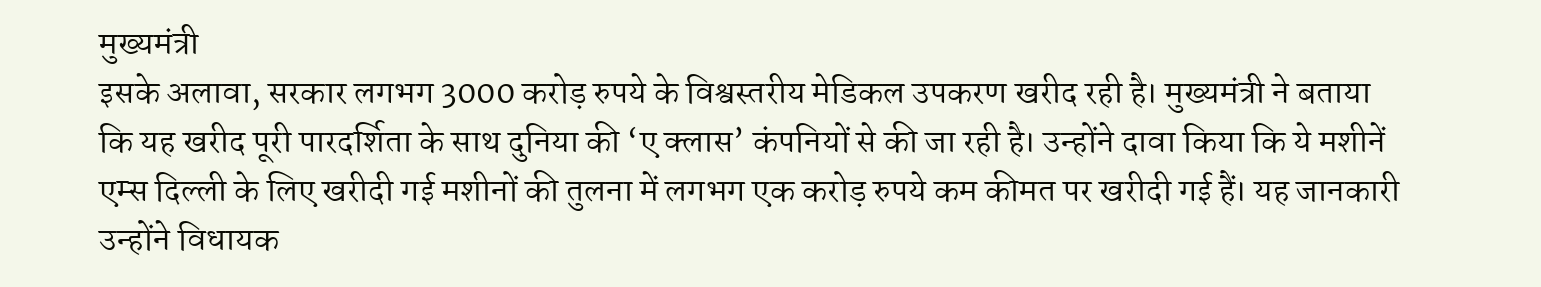मुख्यमंत्री
इसके अलावा, सरकार लगभग 3000 करोड़ रुपये के विश्वस्तरीय मेडिकल उपकरण खरीद रही है। मुख्यमंत्री ने बताया कि यह खरीद पूरी पारदर्शिता के साथ दुनिया की ‘ए क्लास’ कंपनियों से की जा रही है। उन्होंने दावा किया कि ये मशीनें एम्स दिल्ली के लिए खरीदी गई मशीनों की तुलना में लगभग एक करोड़ रुपये कम कीमत पर खरीदी गई हैं। यह जानकारी उन्होंने विधायक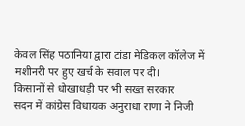केवल सिंह पठानिया द्वारा टांडा मेडिकल कॉलेज में मशीनरी पर हुए खर्च के सवाल पर दी।
किसानों से धोखाधड़ी पर भी सख्त सरकार
सदन में कांग्रेस विधायक अनुराधा राणा ने निजी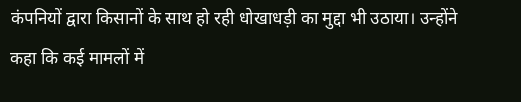कंपनियों द्वारा किसानों के साथ हो रही धोखाधड़ी का मुद्दा भी उठाया। उन्होंने कहा कि कई मामलों में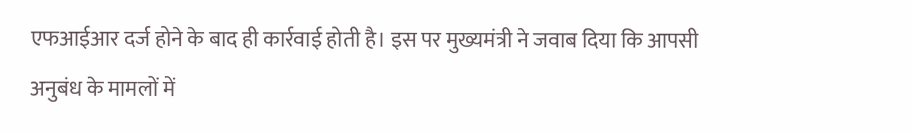एफआईआर दर्ज होने के बाद ही कार्रवाई होती है। इस पर मुख्यमंत्री ने जवाब दिया कि आपसी अनुबंध के मामलों में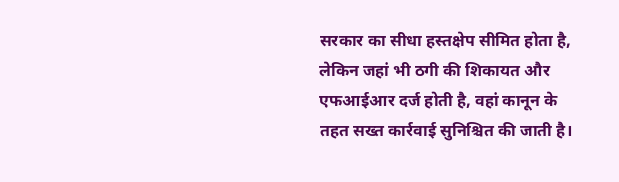सरकार का सीधा हस्तक्षेप सीमित होता है, लेकिन जहां भी ठगी की शिकायत और एफआईआर दर्ज होती है, वहां कानून के तहत सख्त कार्रवाई सुनिश्चित की जाती है।